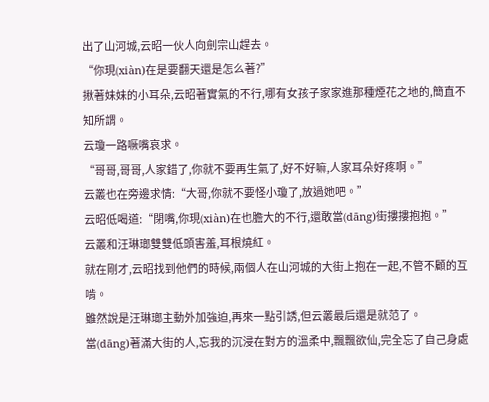出了山河城,云昭一伙人向劍宗山趕去。
“你現(xiàn)在是要翻天還是怎么著?”
揪著妹妹的小耳朵,云昭著實氣的不行,哪有女孩子家家進那種煙花之地的,簡直不知所謂。
云瓊一路噘嘴哀求。
“哥哥,哥哥,人家錯了,你就不要再生氣了,好不好嘛,人家耳朵好疼啊。”
云叢也在旁邊求情:“大哥,你就不要怪小瓊了,放過她吧。”
云昭低喝道:“閉嘴,你現(xiàn)在也膽大的不行,還敢當(dāng)街摟摟抱抱。”
云叢和汪琳瑯雙雙低頭害羞,耳根燒紅。
就在剛才,云昭找到他們的時候,兩個人在山河城的大街上抱在一起,不管不顧的互啃。
雖然說是汪琳瑯主動外加強迫,再來一點引誘,但云叢最后還是就范了。
當(dāng)著滿大街的人,忘我的沉浸在對方的溫柔中,飄飄欲仙,完全忘了自己身處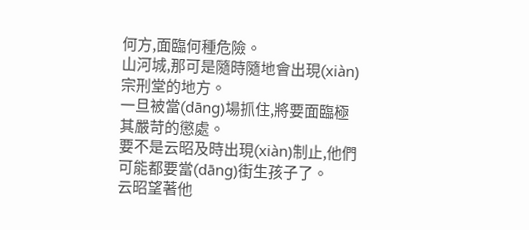何方,面臨何種危險。
山河城,那可是隨時隨地會出現(xiàn)宗刑堂的地方。
一旦被當(dāng)場抓住,將要面臨極其嚴苛的懲處。
要不是云昭及時出現(xiàn)制止,他們可能都要當(dāng)街生孩子了。
云昭望著他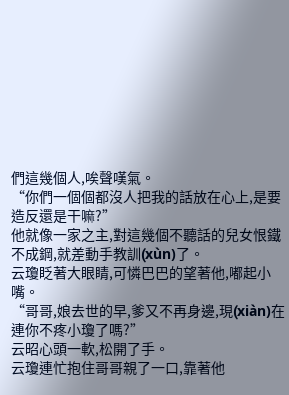們這幾個人,唉聲嘆氣。
“你們一個個都沒人把我的話放在心上,是要造反還是干嘛?”
他就像一家之主,對這幾個不聽話的兒女恨鐵不成鋼,就差動手教訓(xùn)了。
云瓊眨著大眼睛,可憐巴巴的望著他,嘟起小嘴。
“哥哥,娘去世的早,爹又不再身邊,現(xiàn)在連你不疼小瓊了嗎?”
云昭心頭一軟,松開了手。
云瓊連忙抱住哥哥親了一口,靠著他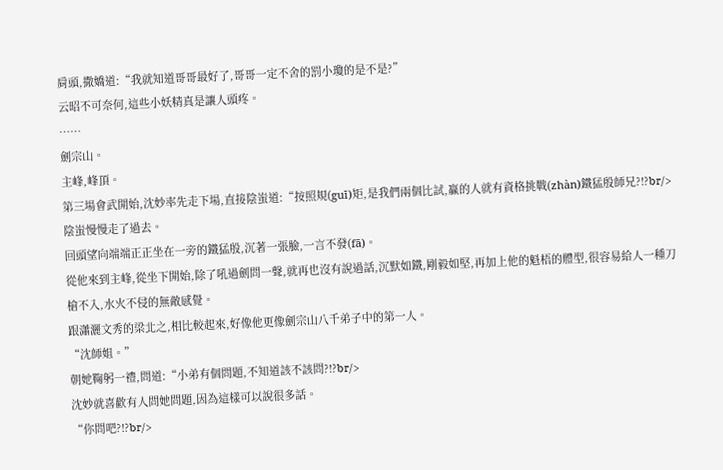肩頭,撒嬌道:“我就知道哥哥最好了,哥哥一定不舍的罰小瓊的是不是?”
云昭不可奈何,這些小妖精真是讓人頭疼。
……
劍宗山。
主峰,峰頂。
第三場會武開始,沈妙率先走下場,直接陰蚩道:“按照規(guī)矩,是我們兩個比試,贏的人就有資格挑戰(zhàn)鐵猛殷師兄?!?br/>
陰蚩慢慢走了過去。
回頭望向端端正正坐在一旁的鐵猛殷,沉著一張臉,一言不發(fā)。
從他來到主峰,從坐下開始,除了吼過劍問一聲,就再也沒有說過話,沉默如鐵,剛毅如堅,再加上他的魁梧的體型,很容易給人一種刀槍不入,水火不侵的無敵感覺。
跟瀟灑文秀的梁北之,相比較起來,好像他更像劍宗山八千弟子中的第一人。
“沈師姐。”
朝她鞠躬一禮,問道:“小弟有個問題,不知道該不該問?!?br/>
沈妙就喜歡有人問她問題,因為這樣可以說很多話。
“你問吧?!?br/>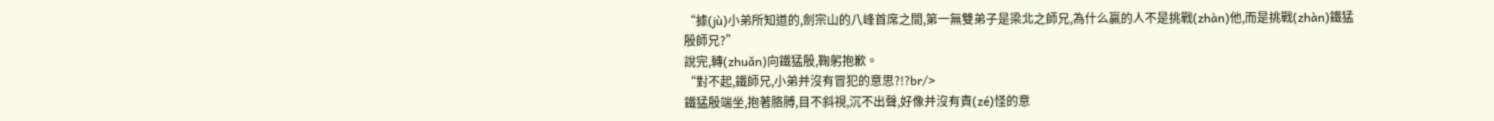“據(jù)小弟所知道的,劍宗山的八峰首席之間,第一無雙弟子是梁北之師兄,為什么贏的人不是挑戰(zhàn)他,而是挑戰(zhàn)鐵猛殷師兄?”
說完,轉(zhuǎn)向鐵猛殷,鞠躬抱歉。
“對不起,鐵師兄,小弟并沒有冒犯的意思?!?br/>
鐵猛殷端坐,抱著胳膊,目不斜視,沉不出聲,好像并沒有責(zé)怪的意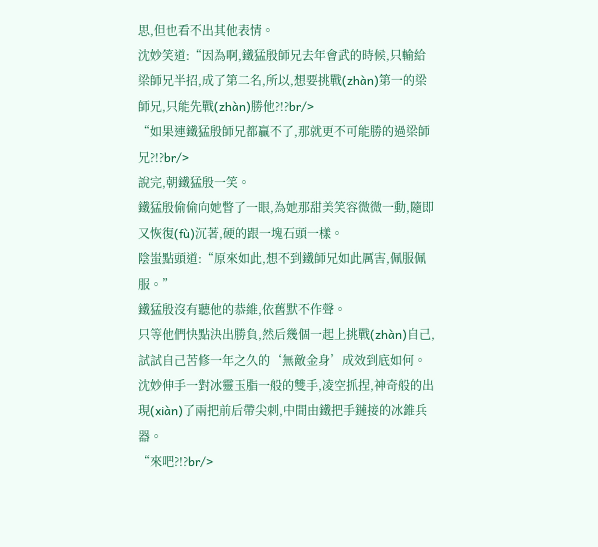思,但也看不出其他表情。
沈妙笑道:“因為啊,鐵猛殷師兄去年會武的時候,只輸給梁師兄半招,成了第二名,所以,想要挑戰(zhàn)第一的梁師兄,只能先戰(zhàn)勝他?!?br/>
“如果連鐵猛殷師兄都贏不了,那就更不可能勝的過梁師兄?!?br/>
說完,朝鐵猛殷一笑。
鐵猛殷偷偷向她瞥了一眼,為她那甜美笑容微微一動,隨即又恢復(fù)沉著,硬的跟一塊石頭一樣。
陰蚩點頭道:“原來如此,想不到鐵師兄如此厲害,佩服佩服。”
鐵猛殷沒有聽他的恭維,依舊默不作聲。
只等他們快點決出勝負,然后幾個一起上挑戰(zhàn)自己,試試自己苦修一年之久的‘無敵金身’成效到底如何。
沈妙伸手一對冰靈玉脂一般的雙手,凌空抓捏,神奇般的出現(xiàn)了兩把前后帶尖刺,中間由鐵把手鏈接的冰錐兵器。
“來吧?!?br/>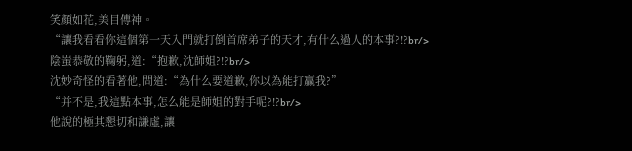笑顏如花,美目傳神。
“讓我看看你這個第一天入門就打倒首席弟子的天才,有什么過人的本事?!?br/>
陰蚩恭敬的鞠躬,道:“抱歉,沈師姐?!?br/>
沈妙奇怪的看著他,問道:“為什么要道歉,你以為能打贏我?”
“并不是,我這點本事,怎么能是師姐的對手呢?!?br/>
他說的極其懇切和謙虛,讓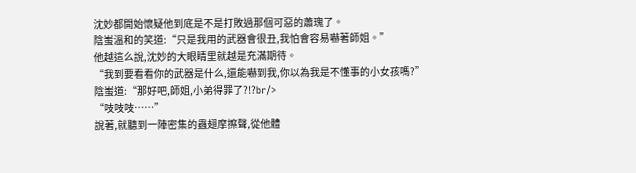沈妙都開始懷疑他到底是不是打敗過那個可惡的蕭瑰了。
陰蚩溫和的笑道:“只是我用的武器會很丑,我怕會容易嚇著師姐。”
他越這么說,沈妙的大眼睛里就越是充滿期待。
“我到要看看你的武器是什么,還能嚇到我,你以為我是不懂事的小女孩嗎?”
陰蚩道:“那好吧,師姐,小弟得罪了?!?br/>
“吱吱吱……”
說著,就聽到一陣密集的蟲翅摩擦聲,從他體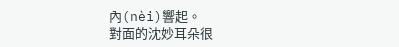內(nèi)響起。
對面的沈妙耳朵很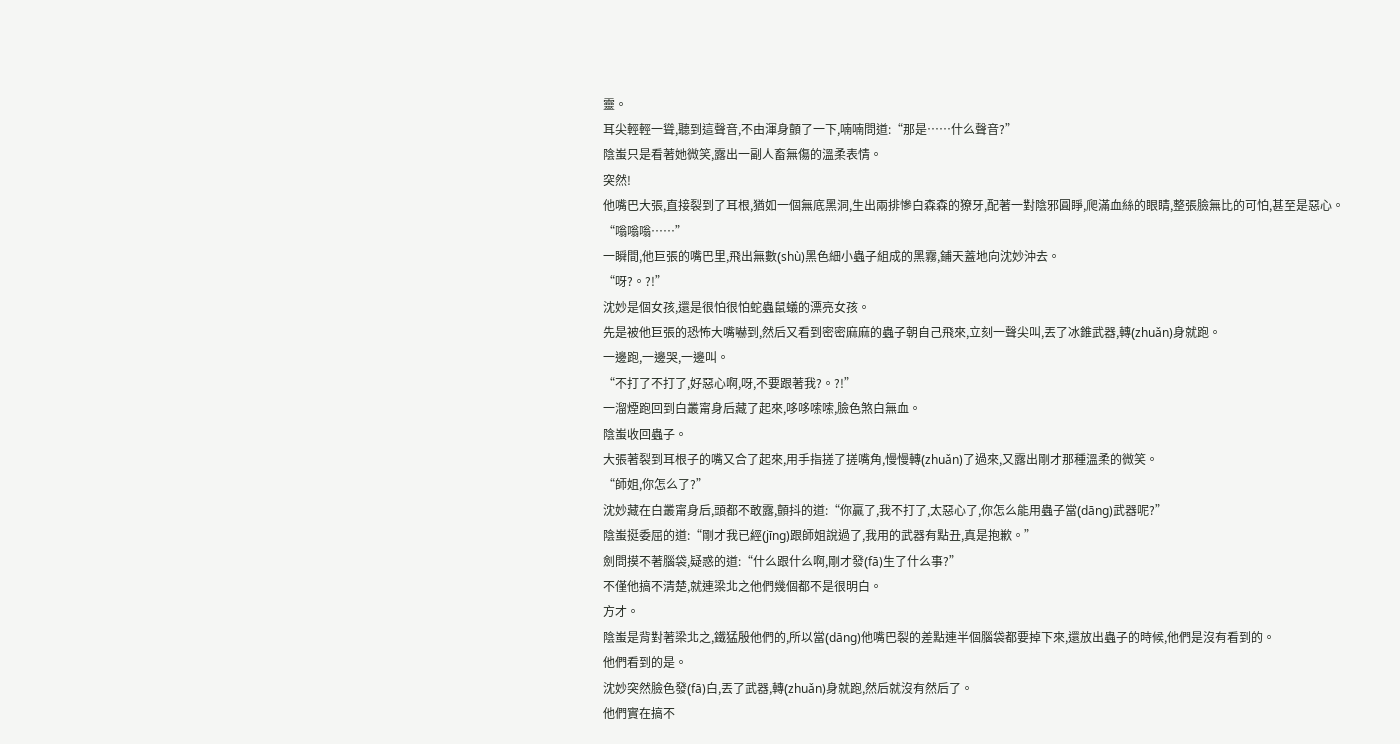靈。
耳尖輕輕一聳,聽到這聲音,不由渾身顫了一下,喃喃問道:“那是……什么聲音?”
陰蚩只是看著她微笑,露出一副人畜無傷的溫柔表情。
突然!
他嘴巴大張,直接裂到了耳根,猶如一個無底黑洞,生出兩排慘白森森的獠牙,配著一對陰邪圓睜,爬滿血絲的眼睛,整張臉無比的可怕,甚至是惡心。
“嗡嗡嗡……”
一瞬間,他巨張的嘴巴里,飛出無數(shù)黑色細小蟲子組成的黑霧,鋪天蓋地向沈妙沖去。
“呀?。?!”
沈妙是個女孩,還是很怕很怕蛇蟲鼠蟻的漂亮女孩。
先是被他巨張的恐怖大嘴嚇到,然后又看到密密麻麻的蟲子朝自己飛來,立刻一聲尖叫,丟了冰錐武器,轉(zhuǎn)身就跑。
一邊跑,一邊哭,一邊叫。
“不打了不打了,好惡心啊,呀,不要跟著我?。?!”
一溜煙跑回到白叢甯身后藏了起來,哆哆嗦嗦,臉色煞白無血。
陰蚩收回蟲子。
大張著裂到耳根子的嘴又合了起來,用手指搓了搓嘴角,慢慢轉(zhuǎn)了過來,又露出剛才那種溫柔的微笑。
“師姐,你怎么了?”
沈妙藏在白叢甯身后,頭都不敢露,顫抖的道:“你贏了,我不打了,太惡心了,你怎么能用蟲子當(dāng)武器呢?”
陰蚩挺委屈的道:“剛才我已經(jīng)跟師姐說過了,我用的武器有點丑,真是抱歉。”
劍問摸不著腦袋,疑惑的道:“什么跟什么啊,剛才發(fā)生了什么事?”
不僅他搞不清楚,就連梁北之他們幾個都不是很明白。
方才。
陰蚩是背對著梁北之,鐵猛殷他們的,所以當(dāng)他嘴巴裂的差點連半個腦袋都要掉下來,還放出蟲子的時候,他們是沒有看到的。
他們看到的是。
沈妙突然臉色發(fā)白,丟了武器,轉(zhuǎn)身就跑,然后就沒有然后了。
他們實在搞不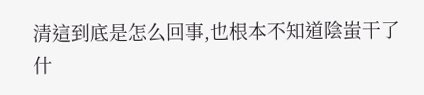清這到底是怎么回事,也根本不知道陰蚩干了什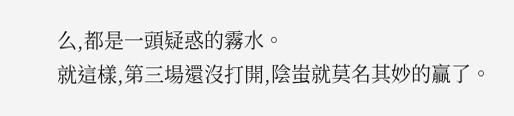么,都是一頭疑惑的霧水。
就這樣,第三場還沒打開,陰蚩就莫名其妙的贏了。